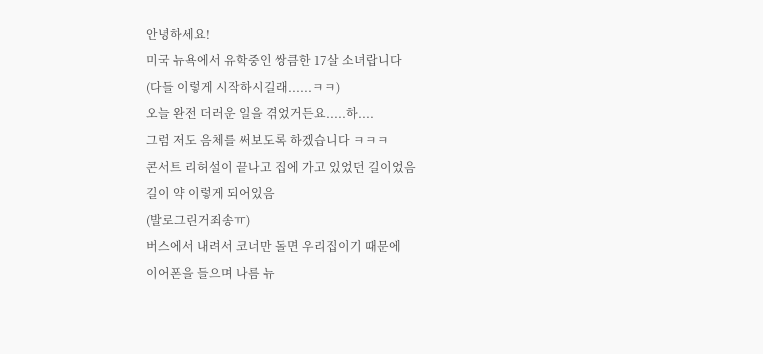안녕하세요!
미국 뉴욕에서 유학중인 쌍큼한 17살 소녀랍니다
(다들 이렇게 시작하시길래......ㅋㅋ)
오늘 완전 더러운 일을 겪었거든요.....하....
그럼 저도 음체를 써보도록 하겠습니다 ㅋㅋㅋ
콘서트 리허설이 끝나고 집에 가고 있었던 길이었음
길이 약 이렇게 되어있음
(발로그린거죄송ㅠ)
버스에서 내려서 코너만 돌면 우리집이기 때문에
이어폰을 들으며 나름 뉴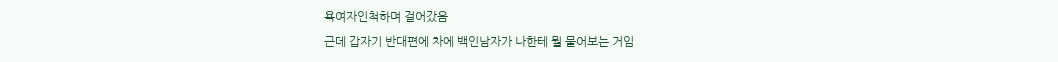욕여자인척하며 걸어갔음
근데 갑자기 반대편에 차에 백인남자가 나한테 뭘 물어보는 거임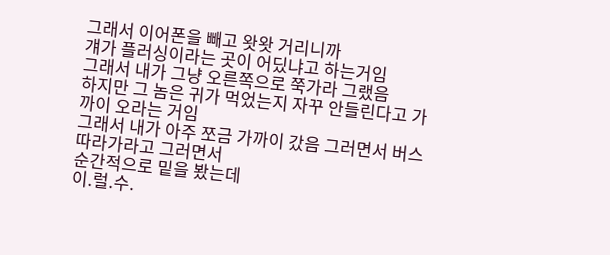그래서 이어폰을 빼고 왓왓 거리니까
걔가 플러싱이라는 곳이 어딨냐고 하는거임
그래서 내가 그냥 오른쪽으로 쭉가라 그랬음
하지만 그 놈은 귀가 먹었는지 자꾸 안들린다고 가까이 오라는 거임
그래서 내가 아주 쪼금 가까이 갔음 그러면서 버스 따라가라고 그러면서
순간적으로 밑을 봤는데
이.럴.수.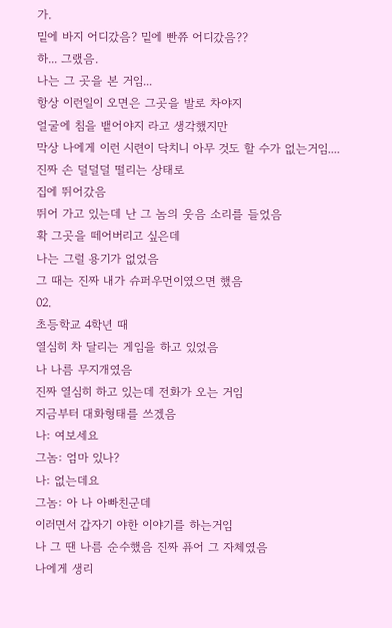가.
밑에 바지 어디갔음? 밑에 빤쮸 어디갔음??
하... 그랬음.
나는 그 곳을 본 거임...
항상 이런일이 오면은 그곳을 발로 차야지
얼굴에 침을 뱉어야지 라고 생각했지만
막상 나에게 이런 시련이 닥치니 아무 것도 할 수가 없는거임....
진짜 손 덜덜덜 떨리는 상태로
집에 뛰어갔음
뛰어 가고 있는데 난 그 놈의 웃음 소리를 들었음
확 그곳을 떼어버리고 싶은데
나는 그럴 용기가 없었음
그 때는 진짜 내가 슈퍼우먼이였으면 했음
02.
초등학교 4학년 때
열심히 차 달리는 게임을 하고 있었음
나 나름 무지개였음
진짜 열심히 하고 있는데 전화가 오는 거임
지금부터 대화형태를 쓰겠음
나: 여보세요
그놈: 엄마 있나?
나: 없는데요
그놈: 아 나 아빠친군데
이러면서 갑자기 야한 이야기를 하는거임
나 그 땐 나름 순수했음 진짜 퓨어 그 자체였음
나에게 생리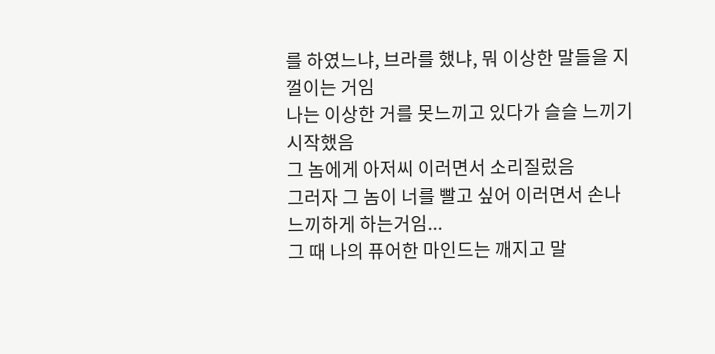를 하였느냐, 브라를 했냐, 뭐 이상한 말들을 지껄이는 거임
나는 이상한 거를 못느끼고 있다가 슬슬 느끼기 시작했음
그 놈에게 아저씨 이러면서 소리질렀음
그러자 그 놈이 너를 빨고 싶어 이러면서 손나 느끼하게 하는거임...
그 때 나의 퓨어한 마인드는 깨지고 말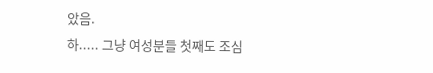았음.
하..... 그냥 여성분들 첫째도 조심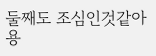둘째도 조심인것같아용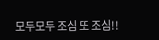모두모두 조심 또 조심!!